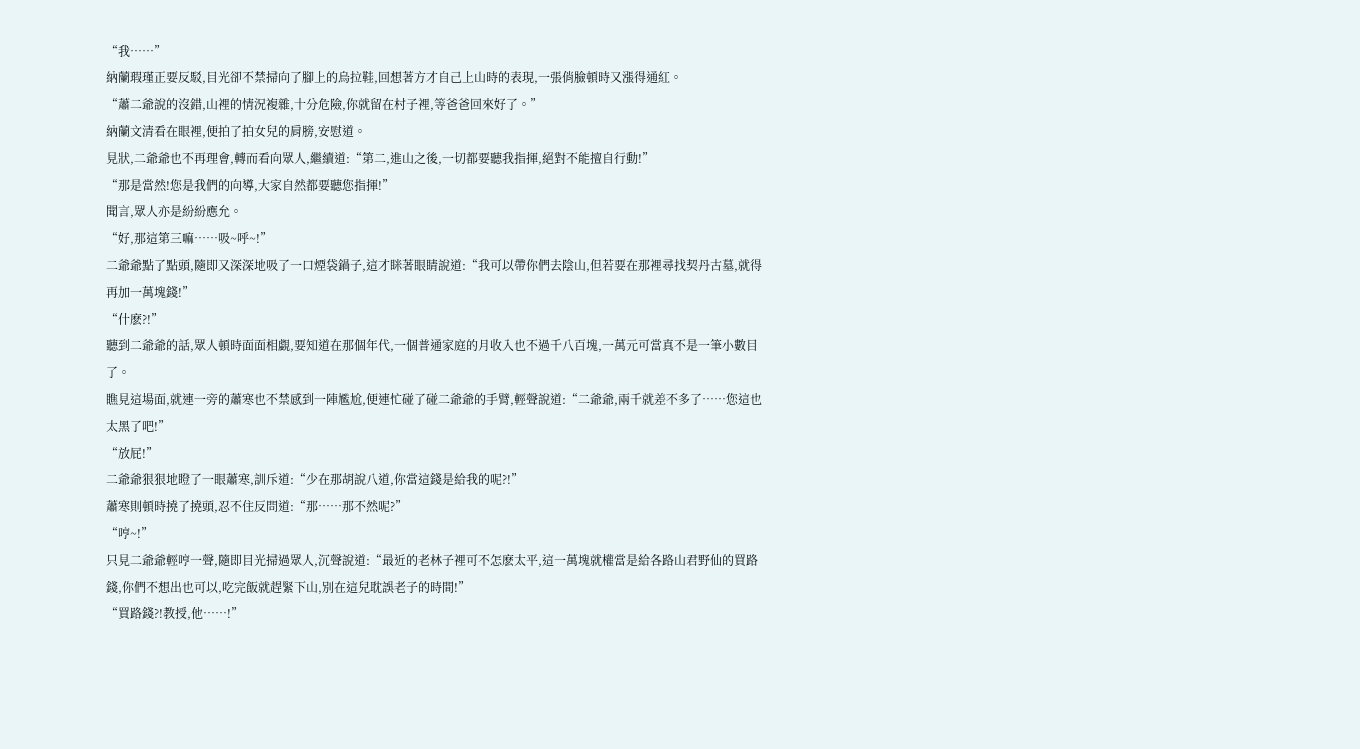“我……”
納蘭瑕瑾正要反駁,目光卻不禁掃向了腳上的烏拉鞋,回想著方才自己上山時的表現,一張俏臉頓時又漲得通紅。
“蕭二爺說的沒錯,山裡的情況複雜,十分危險,你就留在村子裡,等爸爸回來好了。”
納蘭文清看在眼裡,便拍了拍女兒的肩膀,安慰道。
見狀,二爺爺也不再理會,轉而看向眾人,繼續道:“第二,進山之後,一切都要聽我指揮,絕對不能擅自行動!”
“那是當然!您是我們的向導,大家自然都要聽您指揮!”
聞言,眾人亦是紛紛應允。
“好,那這第三嘛……吸~呼~!”
二爺爺點了點頭,隨即又深深地吸了一口煙袋鍋子,這才眯著眼睛說道:“我可以帶你們去陰山,但若要在那裡尋找契丹古墓,就得再加一萬塊錢!”
“什麽?!”
聽到二爺爺的話,眾人頓時面面相覷,要知道在那個年代,一個普通家庭的月收入也不過千八百塊,一萬元可當真不是一筆小數目了。
瞧見這場面,就連一旁的蕭寒也不禁感到一陣尷尬,便連忙碰了碰二爺爺的手臂,輕聲說道:“二爺爺,兩千就差不多了……您這也太黑了吧!”
“放屁!”
二爺爺狠狠地瞪了一眼蕭寒,訓斥道:“少在那胡說八道,你當這錢是給我的呢?!”
蕭寒則頓時撓了撓頭,忍不住反問道:“那……那不然呢?”
“哼~!”
只見二爺爺輕哼一聲,隨即目光掃過眾人,沉聲說道:“最近的老林子裡可不怎麽太平,這一萬塊就權當是給各路山君野仙的買路錢,你們不想出也可以,吃完飯就趕緊下山,別在這兒耽誤老子的時間!”
“買路錢?!教授,他……!”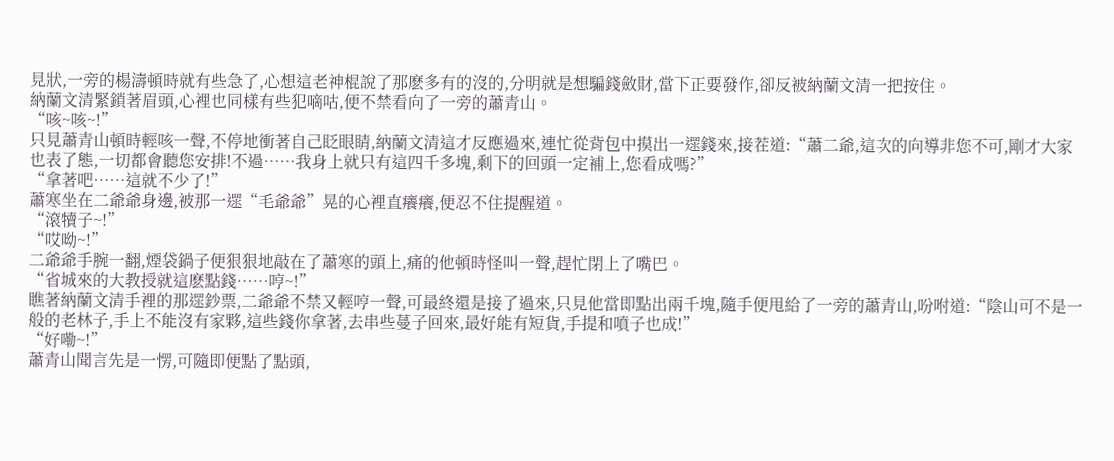見狀,一旁的楊濤頓時就有些急了,心想這老神棍說了那麽多有的沒的,分明就是想騙錢斂財,當下正要發作,卻反被納蘭文清一把按住。
納蘭文清緊鎖著眉頭,心裡也同樣有些犯嘀咕,便不禁看向了一旁的蕭青山。
“咳~咳~!”
只見蕭青山頓時輕咳一聲,不停地衝著自己眨眼睛,納蘭文清這才反應過來,連忙從背包中摸出一遝錢來,接茬道:“蕭二爺,這次的向導非您不可,剛才大家也表了態,一切都會聽您安排!不過……我身上就只有這四千多塊,剩下的回頭一定補上,您看成嗎?”
“拿著吧……這就不少了!”
蕭寒坐在二爺爺身邊,被那一遝“毛爺爺”晃的心裡直癢癢,便忍不住提醒道。
“滾犢子~!”
“哎呦~!”
二爺爺手腕一翻,煙袋鍋子便狠狠地敲在了蕭寒的頭上,痛的他頓時怪叫一聲,趕忙閉上了嘴巴。
“省城來的大教授就這麽點錢……哼~!”
瞧著納蘭文清手裡的那遝鈔票,二爺爺不禁又輕哼一聲,可最終還是接了過來,只見他當即點出兩千塊,隨手便甩給了一旁的蕭青山,吩咐道:“陰山可不是一般的老林子,手上不能沒有家夥,這些錢你拿著,去串些蔓子回來,最好能有短貨,手提和噴子也成!”
“好嘞~!”
蕭青山聞言先是一愣,可隨即便點了點頭,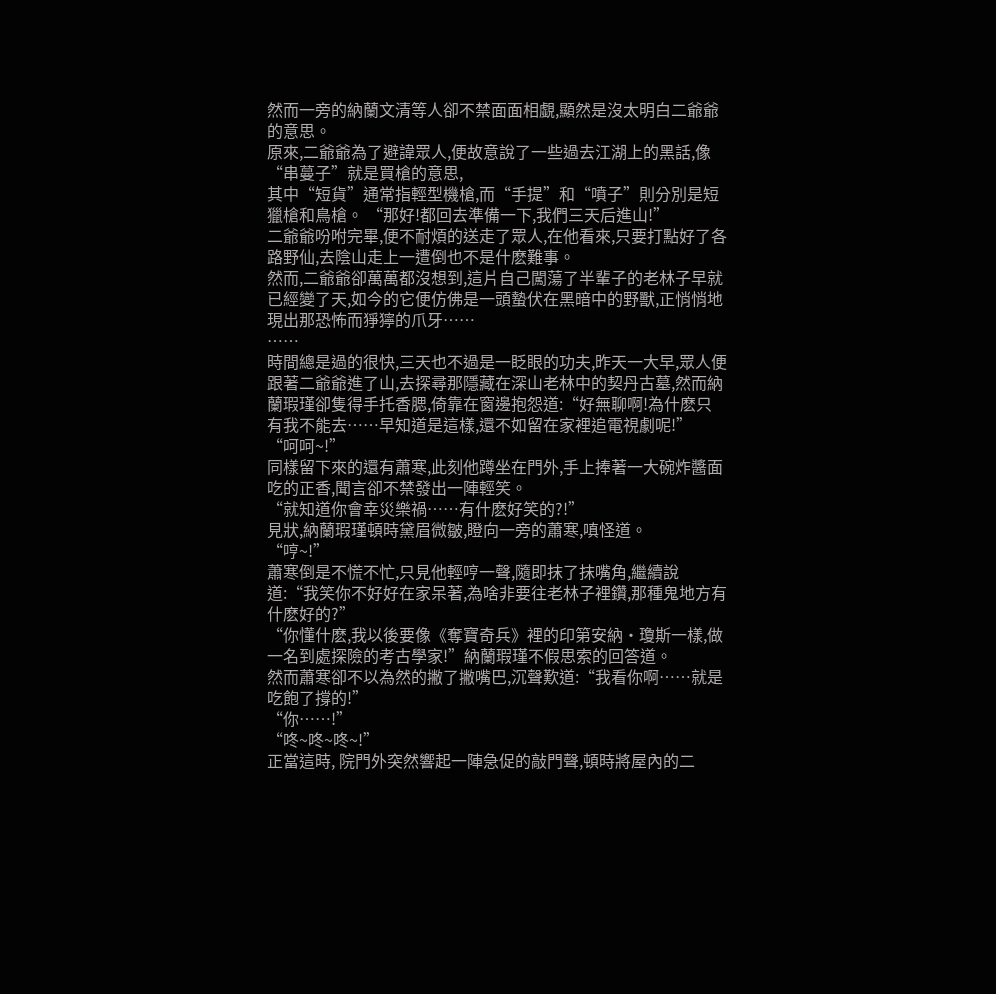然而一旁的納蘭文清等人卻不禁面面相覷,顯然是沒太明白二爺爺的意思。
原來,二爺爺為了避諱眾人,便故意說了一些過去江湖上的黑話,像“串蔓子”就是買槍的意思,
其中“短貨”通常指輕型機槍,而“手提”和“噴子”則分別是短獵槍和鳥槍。 “那好!都回去準備一下,我們三天后進山!”
二爺爺吩咐完畢,便不耐煩的送走了眾人,在他看來,只要打點好了各路野仙,去陰山走上一遭倒也不是什麽難事。
然而,二爺爺卻萬萬都沒想到,這片自己闖蕩了半輩子的老林子早就已經變了天,如今的它便仿佛是一頭蟄伏在黑暗中的野獸,正悄悄地現出那恐怖而猙獰的爪牙……
……
時間總是過的很快,三天也不過是一眨眼的功夫,昨天一大早,眾人便跟著二爺爺進了山,去探尋那隱藏在深山老林中的契丹古墓,然而納蘭瑕瑾卻隻得手托香腮,倚靠在窗邊抱怨道:“好無聊啊!為什麽只有我不能去……早知道是這樣,還不如留在家裡追電視劇呢!”
“呵呵~!”
同樣留下來的還有蕭寒,此刻他蹲坐在門外,手上捧著一大碗炸醬面吃的正香,聞言卻不禁發出一陣輕笑。
“就知道你會幸災樂禍……有什麽好笑的?!”
見狀,納蘭瑕瑾頓時黛眉微皺,瞪向一旁的蕭寒,嗔怪道。
“哼~!”
蕭寒倒是不慌不忙,只見他輕哼一聲,隨即抹了抹嘴角,繼續說道:“我笑你不好好在家呆著,為啥非要往老林子裡鑽,那種鬼地方有什麽好的?”
“你懂什麽,我以後要像《奪寶奇兵》裡的印第安納·瓊斯一樣,做一名到處探險的考古學家!”納蘭瑕瑾不假思索的回答道。
然而蕭寒卻不以為然的撇了撇嘴巴,沉聲歎道:“我看你啊……就是吃飽了撐的!”
“你……!”
“咚~咚~咚~!”
正當這時, 院門外突然響起一陣急促的敲門聲,頓時將屋內的二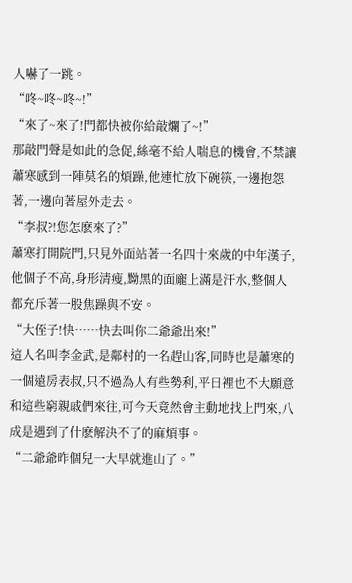人嚇了一跳。
“咚~咚~咚~!”
“來了~來了!門都快被你給敲爛了~!”
那敲門聲是如此的急促,絲毫不給人喘息的機會,不禁讓蕭寒感到一陣莫名的煩躁,他連忙放下碗筷,一邊抱怨著,一邊向著屋外走去。
“李叔?!您怎麽來了?”
蕭寒打開院門,只見外面站著一名四十來歲的中年漢子,他個子不高,身形清瘦,黝黑的面龐上滿是汗水,整個人都充斥著一股焦躁與不安。
“大侄子!快……快去叫你二爺爺出來!”
這人名叫李金武,是鄰村的一名趕山客,同時也是蕭寒的一個遠房表叔,只不過為人有些勢利,平日裡也不大願意和這些窮親戚們來往,可今天竟然會主動地找上門來,八成是遇到了什麽解決不了的麻煩事。
“二爺爺昨個兒一大早就進山了。”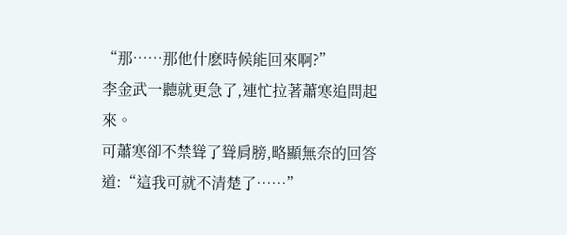“那……那他什麽時候能回來啊?”
李金武一聽就更急了,連忙拉著蕭寒追問起來。
可蕭寒卻不禁聳了聳肩膀,略顯無奈的回答道:“這我可就不清楚了……”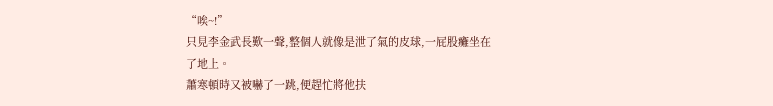“唉~!”
只見李金武長歎一聲,整個人就像是泄了氣的皮球,一屁股癱坐在了地上。
蕭寒頓時又被嚇了一跳,便趕忙將他扶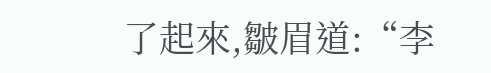了起來,皺眉道:“李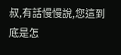叔,有話慢慢說,您這到底是怎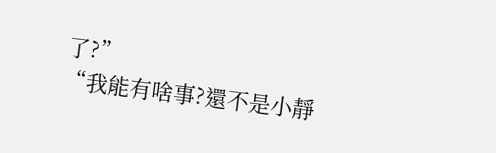了?”
“我能有啥事?還不是小靜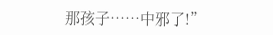那孩子……中邪了!”